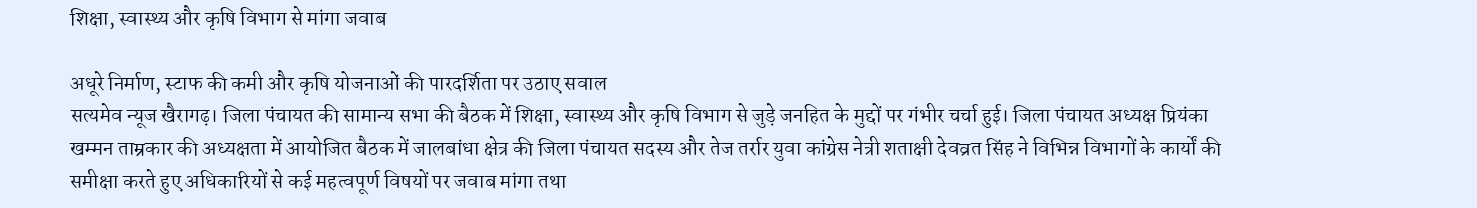शिक्षा, स्वास्थ्य और कृषि विभाग से मांगा जवाब

अधूरे निर्माण, स्टाफ की कमी और कृषि योजनाओं की पारदर्शिता पर उठाए सवाल
सत्यमेव न्यूज खैरागढ़। जिला पंचायत की सामान्य सभा की बैठक में शिक्षा, स्वास्थ्य और कृषि विभाग से जुड़े जनहित के मुद्दों पर गंभीर चर्चा हुई। जिला पंचायत अध्यक्ष प्रियंका खम्मन ताम्रकार की अध्यक्षता में आयोजित बैठक में जालबांधा क्षेत्र की जिला पंचायत सदस्य और तेज तर्रार युवा कांग्रेस नेत्री शताक्षी देवव्रत सिंह ने विभिन्न विभागों के कार्यों की समीक्षा करते हुए अधिकारियों से कई महत्वपूर्ण विषयों पर जवाब मांगा तथा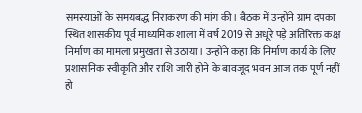समस्याओं के समयबद्ध निराकरण की मांग की। बैठक में उन्होंने ग्राम दपका स्थित शासकीय पूर्व माध्यमिक शाला में वर्ष 2019 से अधूरे पड़े अतिरिक्त कक्ष निर्माण का मामला प्रमुखता से उठाया। उन्होंने कहा कि निर्माण कार्य के लिए प्रशासनिक स्वीकृति और राशि जारी होने के बावजूद भवन आज तक पूर्ण नहीं हो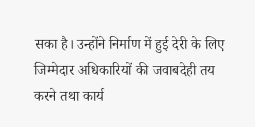सका है। उन्होंने निर्माण में हुई देरी के लिए जिम्मेदार अधिकारियों की जवाबदेही तय करने तथा कार्य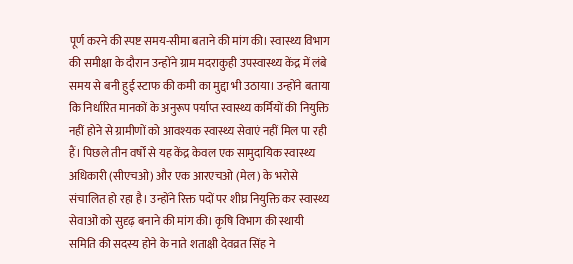पूर्ण करने की स्पष्ट समय-सीमा बताने की मांग की। स्वास्थ्य विभाग की समीक्षा के दौरान उन्होंने ग्राम मदराकुही उपस्वास्थ्य केंद्र में लंबे समय से बनी हुई स्टाफ की कमी का मुद्दा भी उठाया। उन्होंने बताया कि निर्धारित मानकों के अनुरूप पर्याप्त स्वास्थ्य कर्मियों की नियुक्ति नहीं होने से ग्रामीणों को आवश्यक स्वास्थ्य सेवाएं नहीं मिल पा रही हैं। पिछले तीन वर्षों से यह केंद्र केवल एक सामुदायिक स्वास्थ्य अधिकारी (सीएचओ) और एक आरएचओ (मेल) के भरोसे संचालित हो रहा है। उन्होंने रिक्त पदों पर शीघ्र नियुक्ति कर स्वास्थ्य सेवाओं को सुदृढ़ बनाने की मांग की। कृषि विभाग की स्थायी समिति की सदस्य होने के नाते शताक्षी देवव्रत सिंह ने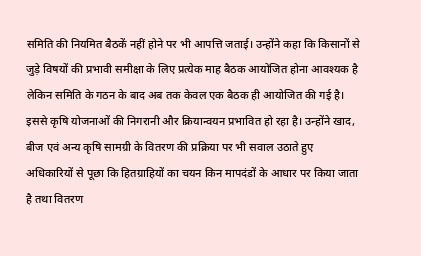समिति की नियमित बैठकें नहीं होने पर भी आपत्ति जताई। उन्होंने कहा कि किसानों से जुड़े विषयों की प्रभावी समीक्षा के लिए प्रत्येक माह बैठक आयोजित होना आवश्यक है लेकिन समिति के गठन के बाद अब तक केवल एक बैठक ही आयोजित की गई है। इससे कृषि योजनाओं की निगरानी और क्रियान्वयन प्रभावित हो रहा है। उन्होंने खाद, बीज एवं अन्य कृषि सामग्री के वितरण की प्रक्रिया पर भी सवाल उठाते हुए अधिकारियों से पूछा कि हितग्राहियों का चयन किन मापदंडों के आधार पर किया जाता है तथा वितरण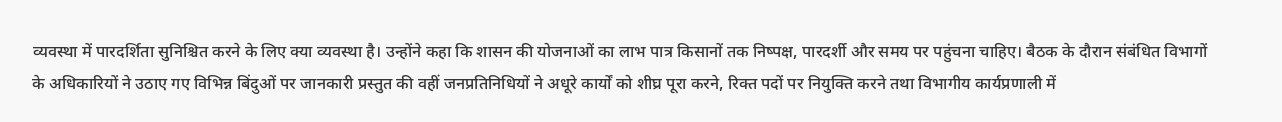व्यवस्था में पारदर्शिता सुनिश्चित करने के लिए क्या व्यवस्था है। उन्होंने कहा कि शासन की योजनाओं का लाभ पात्र किसानों तक निष्पक्ष, पारदर्शी और समय पर पहुंचना चाहिए। बैठक के दौरान संबंधित विभागों के अधिकारियों ने उठाए गए विभिन्न बिंदुओं पर जानकारी प्रस्तुत की वहीं जनप्रतिनिधियों ने अधूरे कार्यों को शीघ्र पूरा करने, रिक्त पदों पर नियुक्ति करने तथा विभागीय कार्यप्रणाली में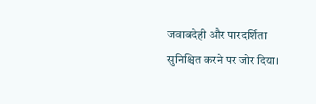जवाबदेही और पारदर्शिता सुनिश्चित करने पर जोर दिया।